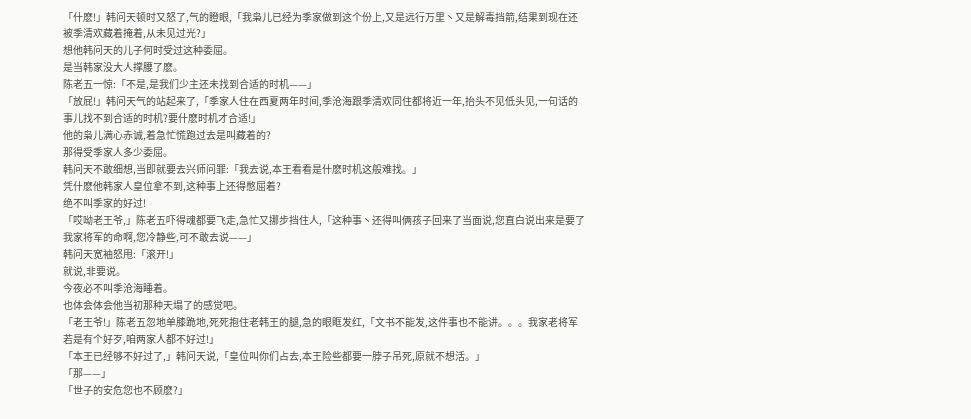「什麽!」韩问天顿时又怒了,气的瞪眼,「我枭儿已经为季家做到这个份上,又是远行万里丶又是解毒挡箭,结果到现在还被季清欢藏着掩着,从未见过光?」
想他韩问天的儿子何时受过这种委屈。
是当韩家没大人撑腰了麽。
陈老五一惊:「不是,是我们少主还未找到合适的时机——」
「放屁!」韩问天气的站起来了,「季家人住在西夏两年时间,季沧海跟季清欢同住都将近一年,抬头不见低头见,一句话的事儿找不到合适的时机?要什麽时机才合适!」
他的枭儿满心赤诚,着急忙慌跑过去是叫藏着的?
那得受季家人多少委屈。
韩问天不敢细想,当即就要去兴师问罪:「我去说,本王看看是什麽时机这般难找。」
凭什麽他韩家人皇位拿不到,这种事上还得憋屈着?
绝不叫季家的好过!
「哎呦老王爷,」陈老五吓得魂都要飞走,急忙又挪步挡住人,「这种事丶还得叫俩孩子回来了当面说,您直白说出来是要了我家将军的命啊,您冷静些,可不敢去说——」
韩问天宽袖怒甩:「滚开!」
就说,非要说。
今夜必不叫季沧海睡着。
也体会体会他当初那种天塌了的感觉吧。
「老王爷!」陈老五忽地单膝跪地,死死抱住老韩王的腿,急的眼眶发红,「文书不能发,这件事也不能讲。。。我家老将军若是有个好歹,咱两家人都不好过!」
「本王已经够不好过了,」韩问天说,「皇位叫你们占去,本王险些都要一脖子吊死,原就不想活。」
「那——」
「世子的安危您也不顾麽?」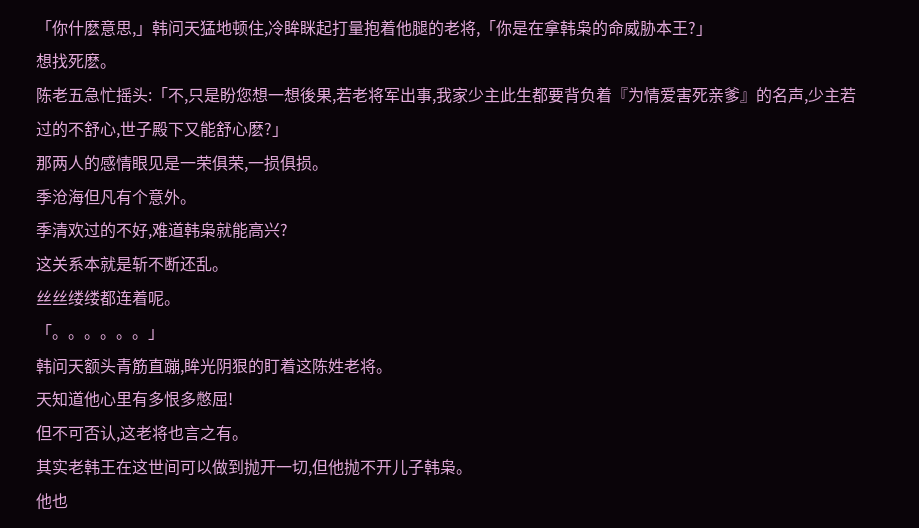「你什麽意思,」韩问天猛地顿住,冷眸眯起打量抱着他腿的老将,「你是在拿韩枭的命威胁本王?」
想找死麽。
陈老五急忙摇头:「不,只是盼您想一想後果,若老将军出事,我家少主此生都要背负着『为情爱害死亲爹』的名声,少主若过的不舒心,世子殿下又能舒心麽?」
那两人的感情眼见是一荣俱荣,一损俱损。
季沧海但凡有个意外。
季清欢过的不好,难道韩枭就能高兴?
这关系本就是斩不断还乱。
丝丝缕缕都连着呢。
「。。。。。。」
韩问天额头青筋直蹦,眸光阴狠的盯着这陈姓老将。
天知道他心里有多恨多憋屈!
但不可否认,这老将也言之有。
其实老韩王在这世间可以做到抛开一切,但他抛不开儿子韩枭。
他也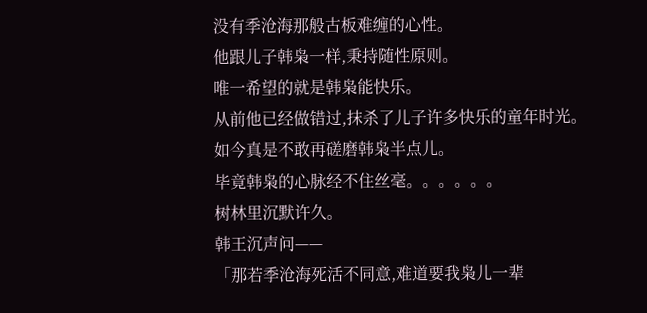没有季沧海那般古板难缠的心性。
他跟儿子韩枭一样,秉持随性原则。
唯一希望的就是韩枭能快乐。
从前他已经做错过,抹杀了儿子许多快乐的童年时光。
如今真是不敢再磋磨韩枭半点儿。
毕竟韩枭的心脉经不住丝毫。。。。。。
树林里沉默许久。
韩王沉声问——
「那若季沧海死活不同意,难道要我枭儿一辈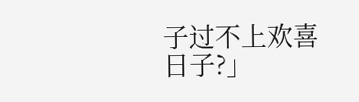子过不上欢喜日子?」